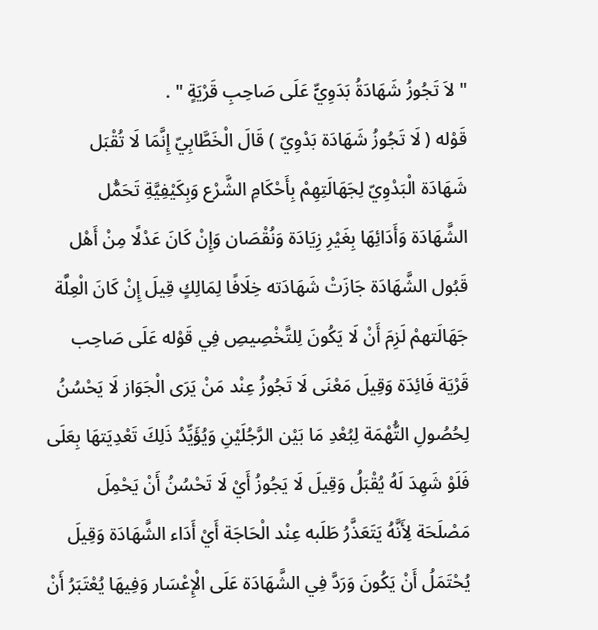" لاَ تَجُوزُ شَهَادَةُ بَدَوِيٍّ عَلَى صَاحِبِ قَرْيَةٍ " .
قَوْله ( لَا تَجُوزُ شَهَادَة بَدْوِيّ ) قَالَ الْخَطَّابِيّ إِنَّمَا لَا تُقْبَل شَهَادَة الْبَدْوِيّ لِجَهَالَتِهِمْ بِأَحْكَامِ الشَّرْع وَبِكَيْفِيَّةِ تَحَمُّل الشَّهَادَة وَأَدَائِهَا بِغَيْرِ زِيَادَة وَنُقْصَان وَإِنْ كَانَ عَدْلًا مِنْ أَهْل قَبُول الشَّهَادَة جَازَتْ شَهَادَته خِلَافًا لِمَالِكٍ قِيلَ إِنْ كَانَ الْعِلَّة جَهَالَتهمْ لَزِمَ أَنْ لَا يَكُونَ لِلتَّخْصِيصِ فِي قَوْله عَلَى صَاحِب قَرْيَة فَائِدَة وَقِيلَ مَعْنَى لَا تَجُوزُ عِنْد مَنْ يَرَى الْجَوَاز لَا يَحْسُنُ لِحُصُولِ التُّهْمَة لِبُعْدِ مَا بَيْن الرَّجُلَيْنِ وَيُؤَيِّدُ ذَلِكَ تَعْدِيَتهَا بِعَلَى فَلَوْ شَهِدَ لَهُ يُقْبَلُ وَقِيلَ لَا يَجُوزُ أَيْ لَا تَحْسُنُ أَنْ يَحْمِلَ مَصْلَحَة لِأَنَّهُ يَتَعَذَّرُ طَلَبه عِنْد الْحَاجَة أَيْ أَدَاء الشَّهَادَة وَقِيلَ يُحْتَمَلُ أَنْ يَكُونَ وَرَدَّ فِي الشَّهَادَة عَلَى الْإِعْسَار وَفِيهَا يُعْتَبَرُ أَنْ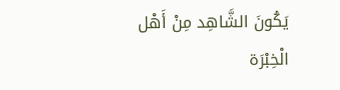يَكُونَ الشَّاهِد مِنْ أَهْل الْخِبْرَة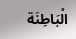الْبَاطِنَة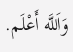وَاَللَّه أَعْلَم.